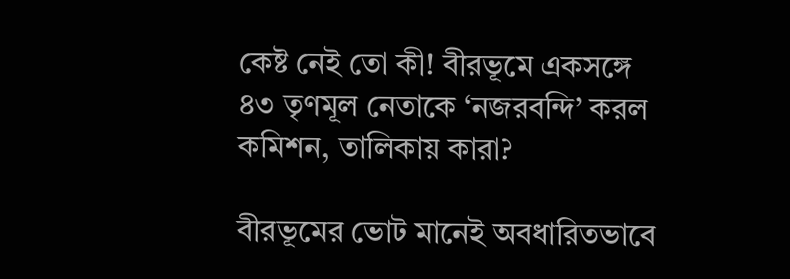কেষ্ট নেই তো কী! বীরভূমে একসঙ্গে ৪৩ তৃণমূল নেতাকে ‘নজরবন্দি’ করল কমিশন, তালিকায় কারা?

বীরভূমের ভোট মানেই অবধারিতভাবে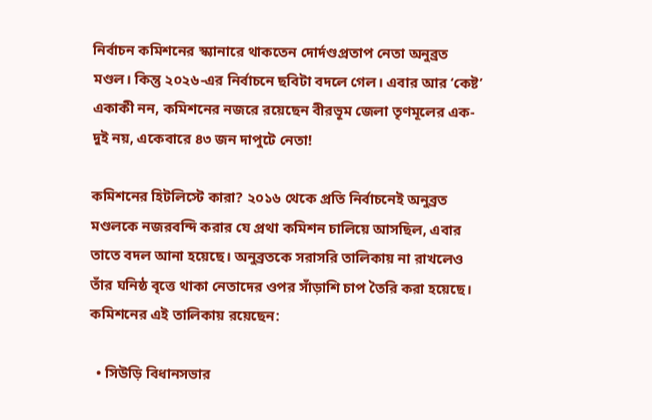নির্বাচন কমিশনের স্ক্যানারে থাকতেন দোর্দণ্ডপ্রতাপ নেতা অনুব্রত মণ্ডল। কিন্তু ২০২৬-এর নির্বাচনে ছবিটা বদলে গেল। এবার আর ‘কেষ্ট’ একাকী নন, কমিশনের নজরে রয়েছেন বীরভূম জেলা তৃণমূলের এক-দুই নয়, একেবারে ৪৩ জন দাপুটে নেতা!

কমিশনের হিটলিস্টে কারা? ২০১৬ থেকে প্রতি নির্বাচনেই অনুব্রত মণ্ডলকে নজরবন্দি করার যে প্রথা কমিশন চালিয়ে আসছিল, এবার তাতে বদল আনা হয়েছে। অনুব্রতকে সরাসরি তালিকায় না রাখলেও তাঁর ঘনিষ্ঠ বৃত্তে থাকা নেতাদের ওপর সাঁড়াশি চাপ তৈরি করা হয়েছে। কমিশনের এই তালিকায় রয়েছেন:

  • সিউড়ি বিধানসভার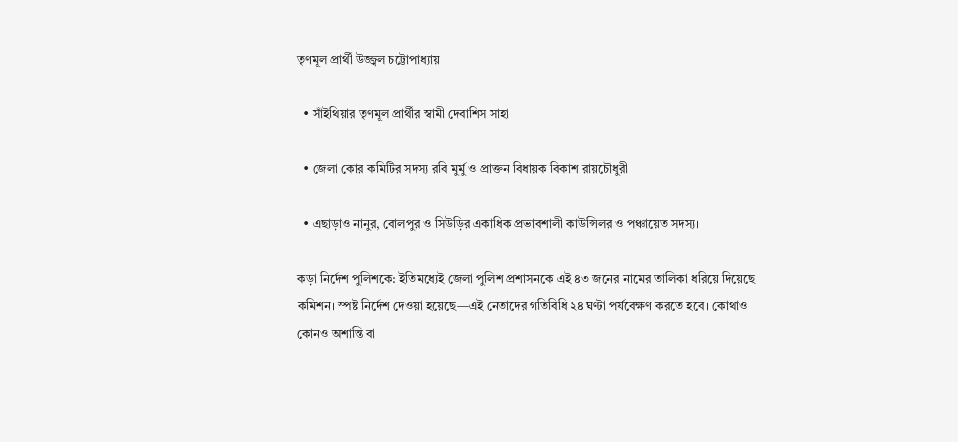তৃণমূল প্রার্থী উজ্জ্বল চট্টোপাধ্যায়

  • সাঁইথিয়ার তৃণমূল প্রার্থীর স্বামী দেবাশিস সাহা

  • জেলা কোর কমিটির সদস্য রবি মুর্মু ও প্রাক্তন বিধায়ক বিকাশ রায়চৌধুরী

  • এছাড়াও নানুর, বোলপুর ও সিউড়ির একাধিক প্রভাবশালী কাউন্সিলর ও পঞ্চায়েত সদস্য।

কড়া নির্দেশ পুলিশকে: ইতিমধ্যেই জেলা পুলিশ প্রশাসনকে এই ৪৩ জনের নামের তালিকা ধরিয়ে দিয়েছে কমিশন। স্পষ্ট নির্দেশ দেওয়া হয়েছে—এই নেতাদের গতিবিধি ২৪ ঘণ্টা পর্যবেক্ষণ করতে হবে। কোথাও কোনও অশান্তি বা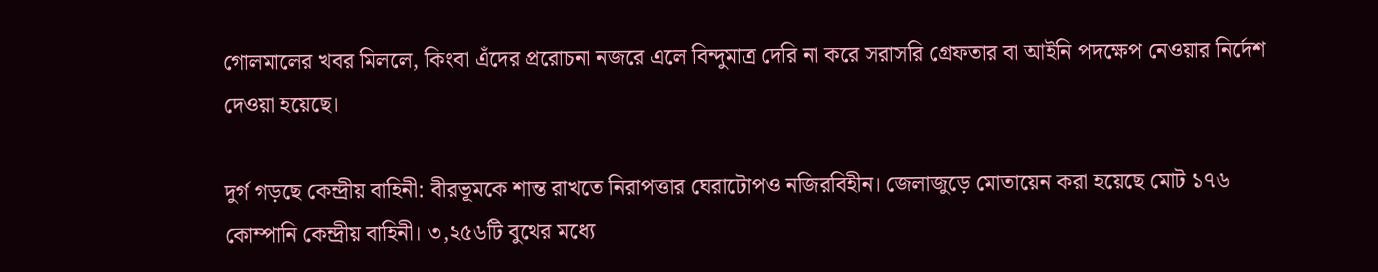গোলমালের খবর মিললে, কিংবা এঁদের প্ররোচনা নজরে এলে বিন্দুমাত্র দেরি না করে সরাসরি গ্রেফতার বা আইনি পদক্ষেপ নেওয়ার নির্দেশ দেওয়া হয়েছে।

দুর্গ গড়ছে কেন্দ্রীয় বাহিনী: বীরভূমকে শান্ত রাখতে নিরাপত্তার ঘেরাটোপও নজিরবিহীন। জেলাজুড়ে মোতায়েন করা হয়েছে মোট ১৭৬ কোম্পানি কেন্দ্রীয় বাহিনী। ৩,২৫৬টি বুথের মধ্যে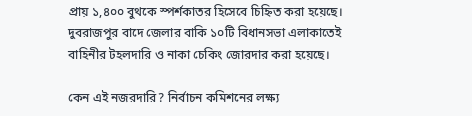প্রায় ১,৪০০ বুথকে স্পর্শকাতর হিসেবে চিহ্নিত করা হয়েছে। দুবরাজপুর বাদে জেলার বাকি ১০টি বিধানসভা এলাকাতেই বাহিনীর টহলদারি ও নাকা চেকিং জোরদার করা হয়েছে।

কেন এই নজরদারি? নির্বাচন কমিশনের লক্ষ্য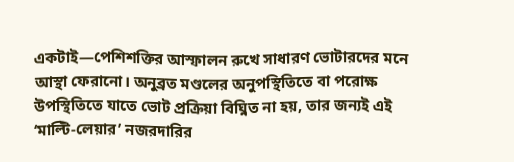একটাই—পেশিশক্তির আস্ফালন রুখে সাধারণ ভোটারদের মনে আস্থা ফেরানো। অনুব্রত মণ্ডলের অনুপস্থিতিতে বা পরোক্ষ উপস্থিতিতে যাতে ভোট প্রক্রিয়া বিঘ্নিত না হয়, তার জন্যই এই ‘মাল্টি-লেয়ার’ নজরদারির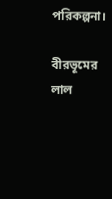পরিকল্পনা।

বীরভূমের লাল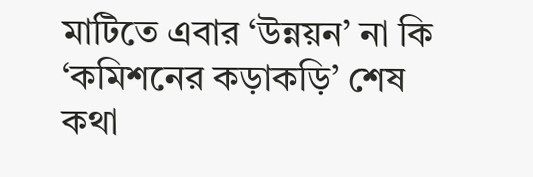মাটিতে এবার ‘উন্নয়ন’ না কি ‘কমিশনের কড়াকড়ি’ শেষ কথা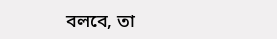বলবে, তা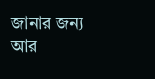জানার জন্য আর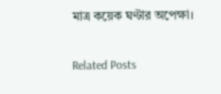মাত্র কয়েক ঘণ্টার অপেক্ষা।

Related Posts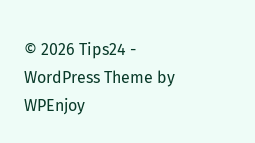© 2026 Tips24 - WordPress Theme by WPEnjoy